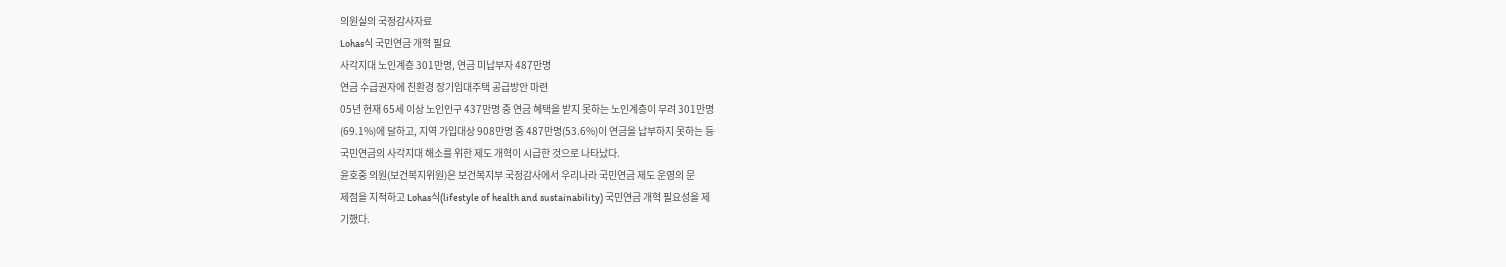의원실의 국정감사자료
Lohas식 국민연금 개혁 필요
사각지대 노인계층 301만명, 연금 미납부자 487만명
연금 수급권자에 친환경 장기임대주택 공급방안 마련
05년 현재 65세 이상 노인인구 437만명 중 연금 혜택을 받지 못하는 노인계층이 무려 301만명
(69.1%)에 달하고, 지역 가입대상 908만명 중 487만명(53.6%)이 연금을 납부하지 못하는 등
국민연금의 사각지대 해소를 위한 제도 개혁이 시급한 것으로 나타났다.
윤호중 의원(보건복지위원)은 보건복지부 국정감사에서 우리나라 국민연금 제도 운영의 문
제점을 지적하고 Lohas식(lifestyle of health and sustainability) 국민연금 개혁 필요성을 제
기했다.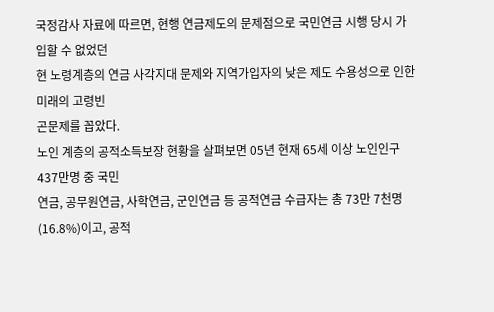국정감사 자료에 따르면, 현행 연금제도의 문제점으로 국민연금 시행 당시 가입할 수 없었던
현 노령계층의 연금 사각지대 문제와 지역가입자의 낮은 제도 수용성으로 인한 미래의 고령빈
곤문제를 꼽았다.
노인 계층의 공적소득보장 현황을 살펴보면 05년 현재 65세 이상 노인인구 437만명 중 국민
연금, 공무원연금, 사학연금, 군인연금 등 공적연금 수급자는 총 73만 7천명(16.8%)이고, 공적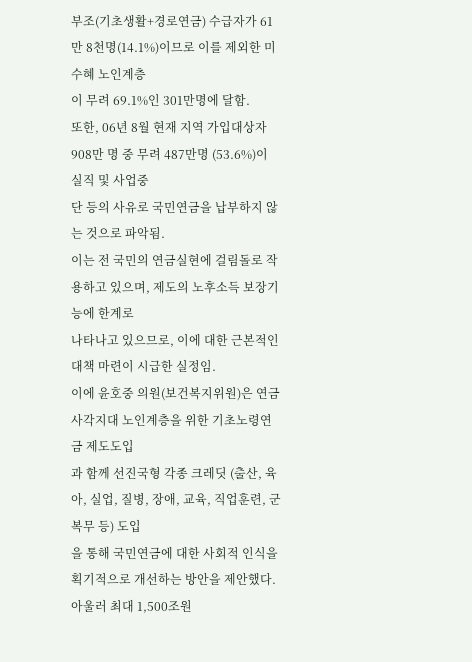부조(기초생활+경로연금) 수급자가 61만 8천명(14.1%)이므로 이를 제외한 미수혜 노인계층
이 무려 69.1%인 301만명에 달함.
또한, 06년 8월 현재 지역 가입대상자 908만 명 중 무려 487만명 (53.6%)이 실직 및 사업중
단 등의 사유로 국민연금을 납부하지 않는 것으로 파악됨.
이는 전 국민의 연금실현에 걸림돌로 작용하고 있으며, 제도의 노후소득 보장기능에 한계로
나타나고 있으므로, 이에 대한 근본적인 대책 마련이 시급한 실정임.
이에 윤호중 의원(보건복지위원)은 연금사각지대 노인계층을 위한 기초노령연금 제도도입
과 함께 선진국형 각종 크레딧 (출산, 육아, 실업, 질병, 장애, 교육, 직업훈련, 군복무 등) 도입
을 통해 국민연금에 대한 사회적 인식을 획기적으로 개선하는 방안을 제안했다.
아울러 최대 1,500조원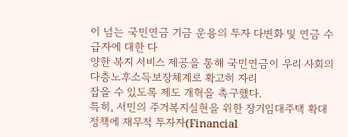이 넘는 국민연금 기금 운용의 투자 다변화 및 연금 수급자에 대한 다
양한 복지 서비스 제공을 통해 국민연금이 우리 사회의 다층노후소득보장체계로 확고히 자리
잡을 수 있도록 제도 개혁을 촉구했다.
특히, 서민의 주거복지실현을 위한 장기임대주택 확대정책에 재무적 투자자(Financial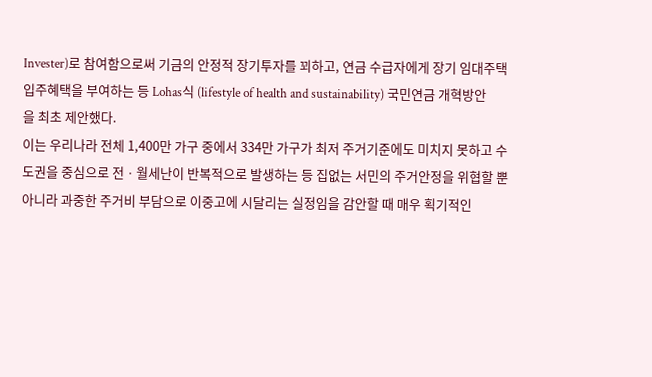Invester)로 참여함으로써 기금의 안정적 장기투자를 꾀하고, 연금 수급자에게 장기 임대주택
입주혜택을 부여하는 등 Lohas식 (lifestyle of health and sustainability) 국민연금 개혁방안
을 최초 제안했다.
이는 우리나라 전체 1,400만 가구 중에서 334만 가구가 최저 주거기준에도 미치지 못하고 수
도권을 중심으로 전ㆍ월세난이 반복적으로 발생하는 등 집없는 서민의 주거안정을 위협할 뿐
아니라 과중한 주거비 부담으로 이중고에 시달리는 실정임을 감안할 때 매우 획기적인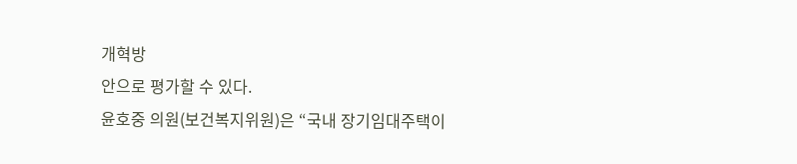개혁방
안으로 평가할 수 있다.
윤호중 의원(보건복지위원)은 “국내 장기임대주택이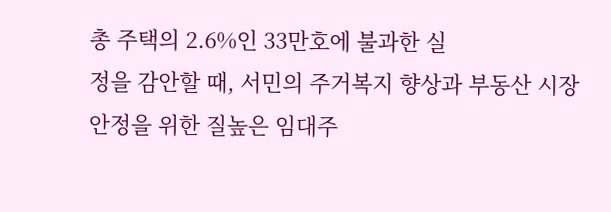총 주택의 2.6%인 33만호에 불과한 실
정을 감안할 때, 서민의 주거복지 향상과 부동산 시장안정을 위한 질높은 임대주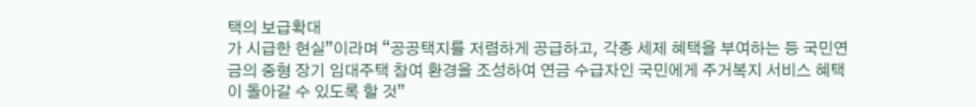택의 보급확대
가 시급한 현실”이라며 “공공택지를 저렴하게 공급하고, 각종 세제 혜택을 부여하는 등 국민연
금의 중형 장기 임대주택 참여 환경을 조성하여 연금 수급자인 국민에게 주거복지 서비스 혜택
이 돌아갈 수 있도록 할 것”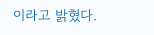이라고 밝혔다.